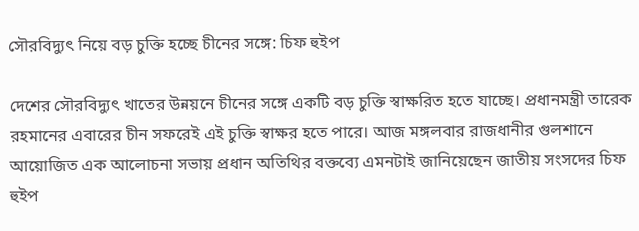সৌরবিদ্যুৎ নিয়ে বড় চুক্তি হচ্ছে চীনের সঙ্গে: চিফ হুইপ

দেশের সৌরবিদ্যুৎ খাতের উন্নয়নে চীনের সঙ্গে একটি বড় চুক্তি স্বাক্ষরিত হতে যাচ্ছে। প্রধানমন্ত্রী তারেক রহমানের এবারের চীন সফরেই এই চুক্তি স্বাক্ষর হতে পারে। আজ মঙ্গলবার রাজধানীর গুলশানে আয়োজিত এক আলোচনা সভায় প্রধান অতিথির বক্তব্যে এমনটাই জানিয়েছেন জাতীয় সংসদের চিফ হুইপ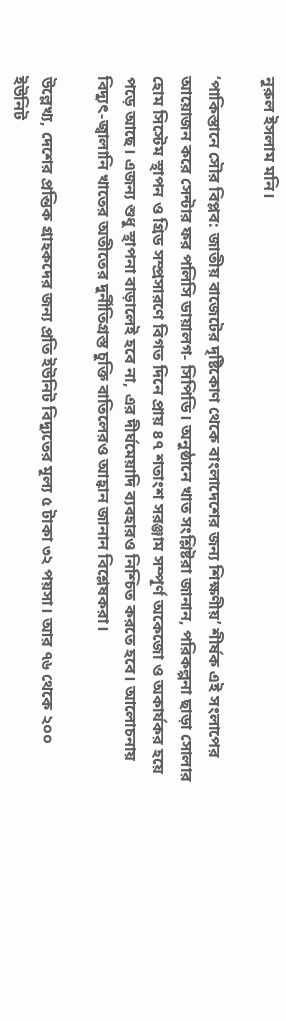নুরুল ইসলাম মনি।

‘পাকিস্তানে সৌর বিপ্লব: জাতীয় বাজেটের দৃষ্টিকোণ থেকে বাংলাদেশের জন্য শিক্ষণীয়’ শীর্ষক এই সংলাপের আয়োজন করে সেন্টার ফর পলিসি ডায়ালগ- সিপিডি। অনুষ্ঠানে খাত সংশ্লিষ্টরা জানান, পরিকল্পনা ছাড়া সোলার হোম সিস্টেম স্থাপন ও গ্রিড সম্প্রসারণে বিগত দিনে প্রায় ৪৭ শতাংশ সরঞ্জাম সম্পূর্ণ অকেজো ও অকার্যকর হয়ে পড়ে আছে। এজন্য শুধু স্থাপনা বাড়ালেই হবে না, এর দীর্ঘমেয়াদি ব্যবহারও নিশ্চিত করতে হবে। আলোচনায় বিদ্যুৎ-জ্বালানি খাতের অতীতের দুর্নীতিগ্রস্ত চুক্তি বাতিলেরও আহ্বান জানান বিশ্লেষকরা।

উল্লেখ্য, দেশের প্রন্তিক গ্রাহকদের জন্য প্রতি ইউনিট বিদ্যুতের মূল্য ৫ টাকা ৩২ পয়সা। আর ৭৬ থেকে ২০০ ইউনিট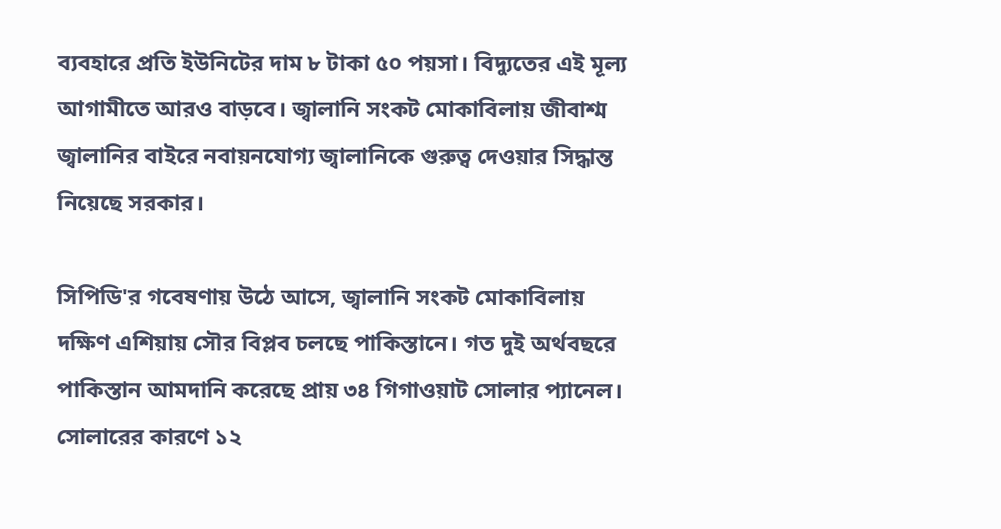ব্যবহারে প্রতি ইউনিটের দাম ৮ টাকা ৫০ পয়সা। বিদ্যুতের এই মূল্য আগামীতে আরও বাড়বে। জ্বালানি সংকট মোকাবিলায় জীবাশ্ম জ্বালানির বাইরে নবায়নযোগ্য জ্বালানিকে গুরুত্ব দেওয়ার সিদ্ধান্ত নিয়েছে সরকার।

সিপিডি'র গবেষণায় উঠে আসে, জ্বালানি সংকট মোকাবিলায় দক্ষিণ এশিয়ায় সৌর বিপ্লব চলছে পাকিস্তানে। গত দুই অর্থবছরে পাকিস্তান আমদানি করেছে প্রায় ৩৪ গিগাওয়াট সোলার প্যানেল। সোলারের কারণে ১২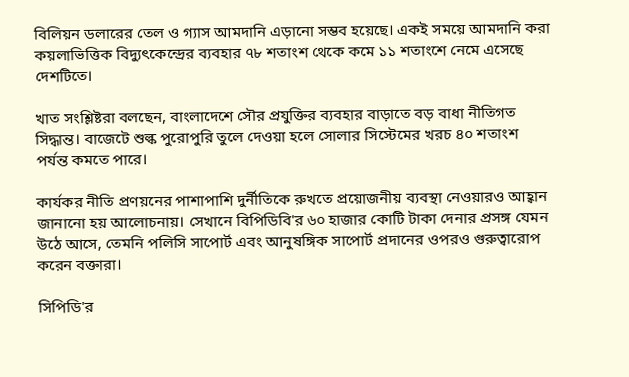বিলিয়ন ডলারের তেল ও গ্যাস আমদানি এড়ানো সম্ভব হয়েছে। একই সময়ে আমদানি করা কয়লাভিত্তিক বিদ্যুৎকেন্দ্রের ব্যবহার ৭৮ শতাংশ থেকে কমে ১১ শতাংশে নেমে এসেছে দেশটিতে।

খাত সংশ্লিষ্টরা বলছেন, বাংলাদেশে সৌর প্রযুক্তির ব্যবহার বাড়াতে বড় বাধা নীতিগত সিদ্ধান্ত। বাজেটে শুল্ক পুরোপুরি তুলে দেওয়া হলে সোলার সিস্টেমের খরচ ৪০ শতাংশ পর্যন্ত কমতে পারে।

কার্যকর নীতি প্রণয়নের পাশাপাশি দুর্নীতিকে রুখতে প্রয়োজনীয় ব্যবস্থা নেওয়ারও আহ্বান জানানো হয় আলোচনায়। সেখানে বিপিডিবি'র ৬০ হাজার কোটি টাকা দেনার প্রসঙ্গ যেমন উঠে আসে, তেমনি পলিসি সাপোর্ট এবং আনুষঙ্গিক সাপোর্ট প্রদানের ওপরও গুরুত্বারোপ করেন বক্তারা।

সিপিডি'র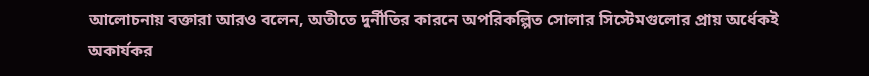আলোচনায় বক্তারা আরও বলেন, অতীতে দুর্নীতির কারনে অপরিকল্পিত সোলার সিস্টেমগুলোর প্রায় অর্ধেকই অকার্যকর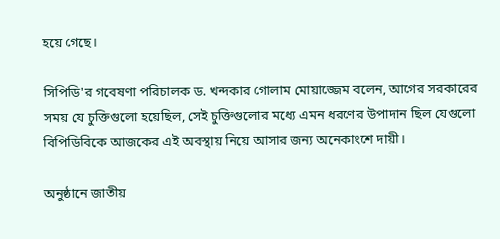হয়ে গেছে।

সিপিডি'র গবেষণা পরিচালক ড. খন্দকার গোলাম মোয়াজ্জেম বলেন, আগের সরকারের সময় যে চুক্তিগুলো হয়েছিল, সেই চুক্তিগুলোর মধ্যে এমন ধরণের উপাদান ছিল যেগুলো বিপিডিবিকে আজকের এই অবস্থায় নিয়ে আসার জন্য অনেকাংশে দায়ী।

অনুষ্ঠানে জাতীয়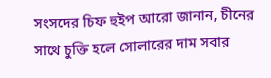সংসদের চিফ হুইপ আরো জানান, চীনের সাথে চুক্তি হলে সোলারের দাম সবার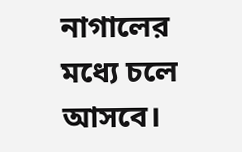নাগালের মধ্যে চলে আসবে।